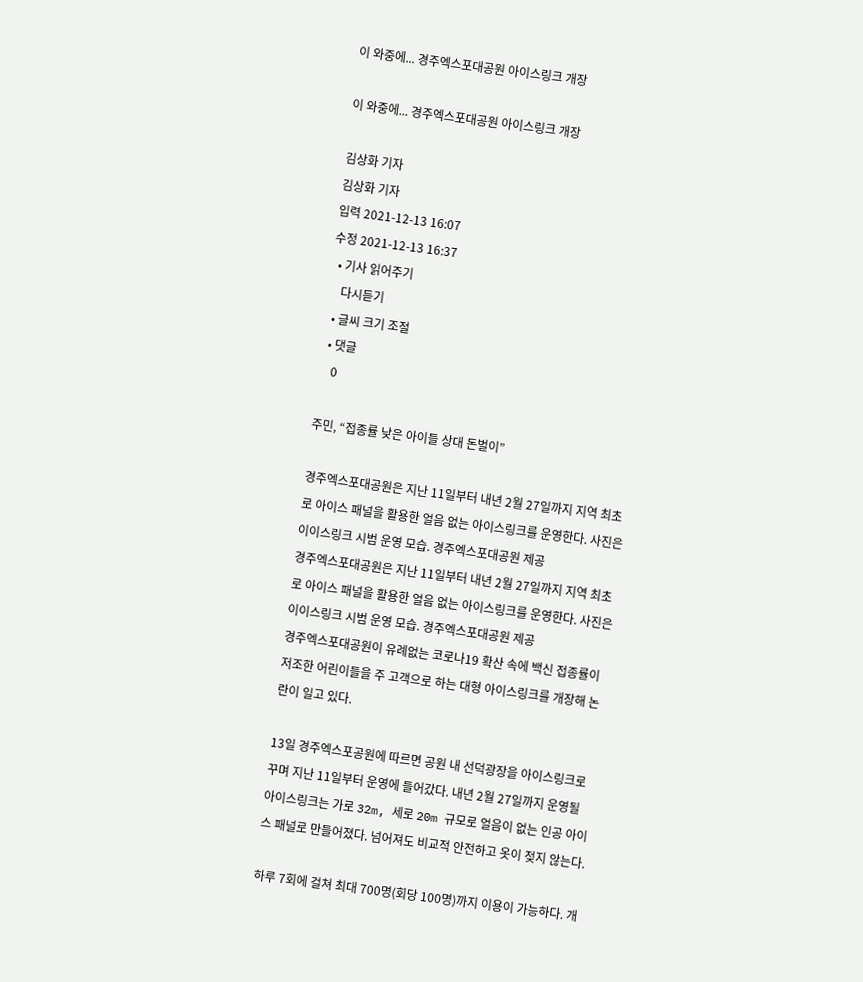이 와중에... 경주엑스포대공원 아이스링크 개장

이 와중에... 경주엑스포대공원 아이스링크 개장

김상화 기자
김상화 기자
입력 2021-12-13 16:07
수정 2021-12-13 16:37
  • 기사 읽어주기
    다시듣기
  • 글씨 크기 조절
  • 댓글
    0

주민, “접종률 낮은 아이들 상대 돈벌이”

경주엑스포대공원은 지난 11일부터 내년 2월 27일까지 지역 최초로 아이스 패널을 활용한 얼음 없는 아이스링크를 운영한다. 사진은 이이스링크 시범 운영 모습. 경주엑스포대공원 제공
경주엑스포대공원은 지난 11일부터 내년 2월 27일까지 지역 최초로 아이스 패널을 활용한 얼음 없는 아이스링크를 운영한다. 사진은 이이스링크 시범 운영 모습. 경주엑스포대공원 제공
경주엑스포대공원이 유례없는 코로나19 확산 속에 백신 접종률이 저조한 어린이들을 주 고객으로 하는 대형 아이스링크를 개장해 논란이 일고 있다.

13일 경주엑스포공원에 따르면 공원 내 선덕광장을 아이스링크로 꾸며 지난 11일부터 운영에 들어갔다. 내년 2월 27일까지 운영될 아이스링크는 가로 32m, 세로 20m 규모로 얼음이 없는 인공 아이스 패널로 만들어졌다. 넘어져도 비교적 안전하고 옷이 젖지 않는다.

하루 7회에 걸쳐 최대 700명(회당 100명)까지 이용이 가능하다. 개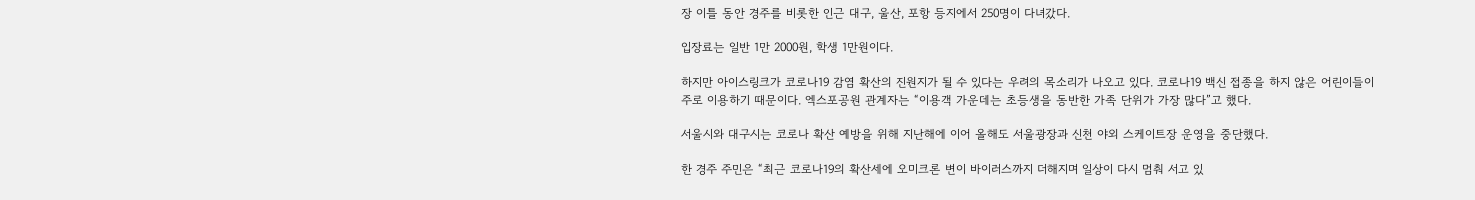장 이틀 동안 경주를 비롯한 인근 대구, 울산, 포항 등지에서 250명이 다녀갔다.

입장료는 일반 1만 2000원, 학생 1만원이다.

하지만 아이스링크가 코로나19 감염 확산의 진원지가 될 수 있다는 우려의 목소리가 나오고 있다. 코로나19 백신 접종을 하지 않은 어린이들이 주로 이용하기 때문이다. 엑스포공원 관계자는 “이용객 가운데는 초등생을 동반한 가족 단위가 가장 많다”고 했다.

서울시와 대구시는 코로나 확산 예방을 위해 지난해에 이어 올해도 서울광장과 신천 야외 스케이트장 운영을 중단했다.

한 경주 주민은 “최근 코로나19의 확산세에 오미크론 변이 바이러스까지 더해지며 일상이 다시 멈춰 서고 있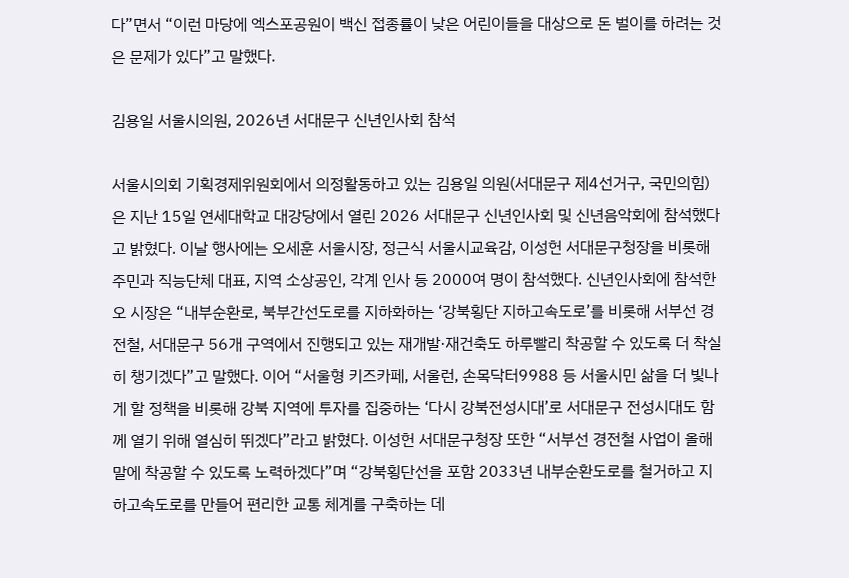다”면서 “이런 마당에 엑스포공원이 백신 접종률이 낮은 어린이들을 대상으로 돈 벌이를 하려는 것은 문제가 있다”고 말했다.

김용일 서울시의원, 2026년 서대문구 신년인사회 참석

서울시의회 기획경제위원회에서 의정활동하고 있는 김용일 의원(서대문구 제4선거구, 국민의힘)은 지난 15일 연세대학교 대강당에서 열린 2026 서대문구 신년인사회 및 신년음악회에 참석했다고 밝혔다. 이날 행사에는 오세훈 서울시장, 정근식 서울시교육감, 이성헌 서대문구청장을 비롯해 주민과 직능단체 대표, 지역 소상공인, 각계 인사 등 2000여 명이 참석했다. 신년인사회에 참석한 오 시장은 “내부순환로, 북부간선도로를 지하화하는 ‘강북횡단 지하고속도로’를 비롯해 서부선 경전철, 서대문구 56개 구역에서 진행되고 있는 재개발·재건축도 하루빨리 착공할 수 있도록 더 착실히 챙기겠다”고 말했다. 이어 “서울형 키즈카페, 서울런, 손목닥터9988 등 서울시민 삶을 더 빛나게 할 정책을 비롯해 강북 지역에 투자를 집중하는 ‘다시 강북전성시대’로 서대문구 전성시대도 함께 열기 위해 열심히 뛰겠다”라고 밝혔다. 이성헌 서대문구청장 또한 “서부선 경전철 사업이 올해 말에 착공할 수 있도록 노력하겠다”며 “강북횡단선을 포함 2033년 내부순환도로를 철거하고 지하고속도로를 만들어 편리한 교통 체계를 구축하는 데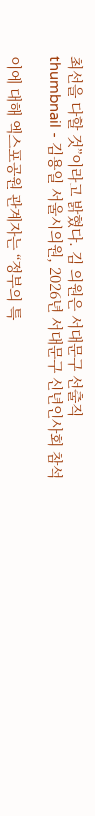최선을 다할 것”이라고 밝혔다. 김 의원은 서대문구 선출직
thumbnail - 김용일 서울시의원, 2026년 서대문구 신년인사회 참석

이에 대해 엑스포공원 관계자는 “정부의 특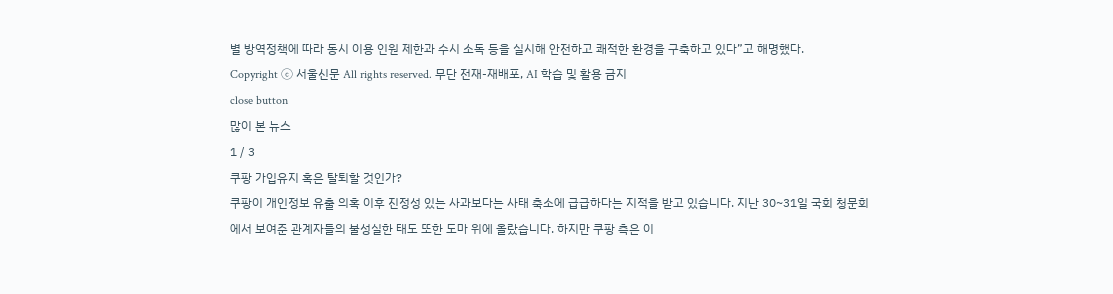별 방역정책에 따라 동시 이용 인원 제한과 수시 소독 등을 실시해 안전하고 쾌적한 환경을 구축하고 있다”고 해명했다.
Copyright ⓒ 서울신문 All rights reserved. 무단 전재-재배포, AI 학습 및 활용 금지
close button
많이 본 뉴스
1 / 3
쿠팡 가입유지 혹은 탈퇴할 것인가?
쿠팡이 개인정보 유출 의혹 이후 진정성 있는 사과보다는 사태 축소에 급급하다는 지적을 받고 있습니다. 지난 30~31일 국회 청문회에서 보여준 관계자들의 불성실한 태도 또한 도마 위에 올랐습니다. 하지만 쿠팡 측은 이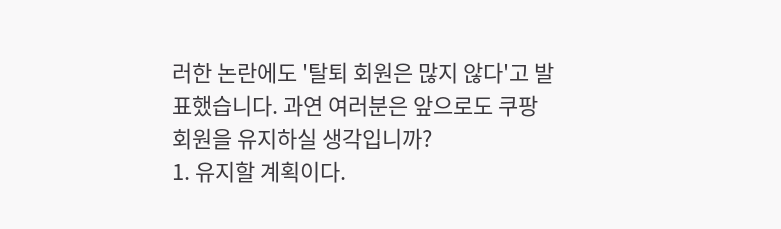러한 논란에도 '탈퇴 회원은 많지 않다'고 발표했습니다. 과연 여러분은 앞으로도 쿠팡 회원을 유지하실 생각입니까?
1. 유지할 계획이다.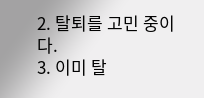2. 탈퇴를 고민 중이다.
3. 이미 탈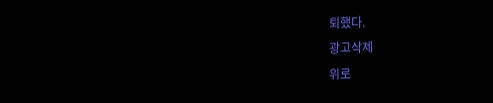퇴했다.
광고삭제
위로